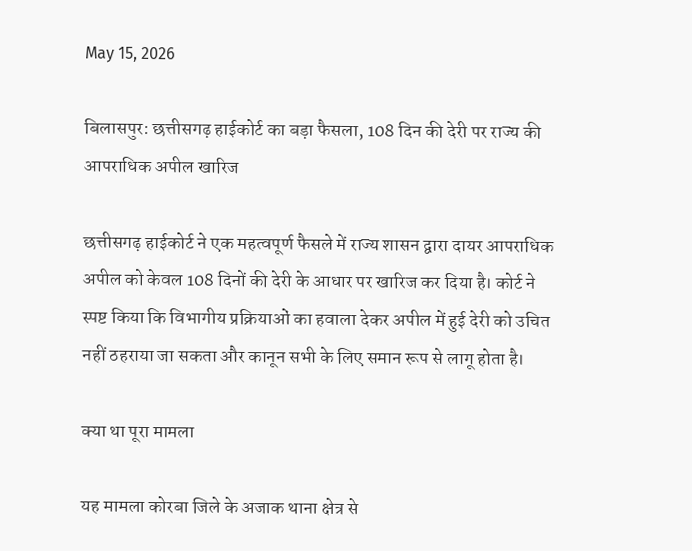May 15, 2026

बिलासपुर: छत्तीसगढ़ हाईकोर्ट का बड़ा फैसला, 108 दिन की देरी पर राज्य की आपराधिक अपील खारिज

छत्तीसगढ़ हाईकोर्ट ने एक महत्वपूर्ण फैसले में राज्य शासन द्वारा दायर आपराधिक अपील को केवल 108 दिनों की देरी के आधार पर खारिज कर दिया है। कोर्ट ने स्पष्ट किया कि विभागीय प्रक्रियाओं का हवाला देकर अपील में हुई देरी को उचित नहीं ठहराया जा सकता और कानून सभी के लिए समान रूप से लागू होता है।

क्या था पूरा मामला

यह मामला कोरबा जिले के अजाक थाना क्षेत्र से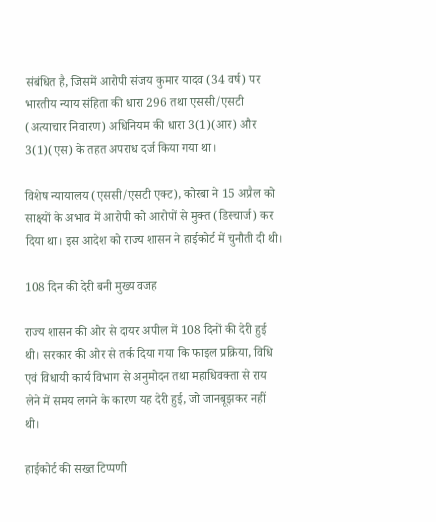संबंधित है, जिसमें आरोपी संजय कुमार यादव (34 वर्ष) पर भारतीय न्याय संहिता की धारा 296 तथा एससी/एसटी (अत्याचार निवारण) अधिनियम की धारा 3(1)(आर) और 3(1)(एस) के तहत अपराध दर्ज किया गया था।

विशेष न्यायालय (एससी/एसटी एक्ट), कोरबा ने 15 अप्रैल को साक्ष्यों के अभाव में आरोपी को आरोपों से मुक्त (डिस्चार्ज) कर दिया था। इस आदेश को राज्य शासन ने हाईकोर्ट में चुनौती दी थी।

108 दिन की देरी बनी मुख्य वजह

राज्य शासन की ओर से दायर अपील में 108 दिनों की देरी हुई थी। सरकार की ओर से तर्क दिया गया कि फाइल प्रक्रिया, विधि एवं विधायी कार्य विभाग से अनुमोदन तथा महाधिवक्ता से राय लेने में समय लगने के कारण यह देरी हुई, जो जानबूझकर नहीं थी।

हाईकोर्ट की सख्त टिप्पणी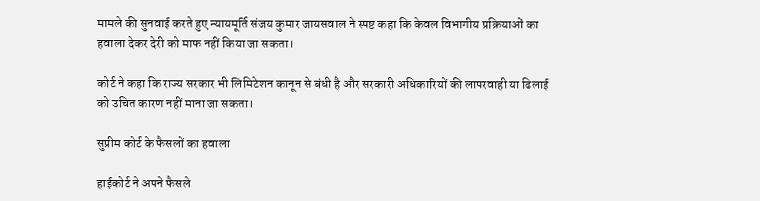मामले की सुनवाई करते हुए न्यायमूर्ति संजय कुमार जायसवाल ने स्पष्ट कहा कि केवल विभागीय प्रक्रियाओं का हवाला देकर देरी को माफ नहीं किया जा सकता।

कोर्ट ने कहा कि राज्य सरकार भी लिमिटेशन कानून से बंधी है और सरकारी अधिकारियों की लापरवाही या ढिलाई को उचित कारण नहीं माना जा सकता।

सुप्रीम कोर्ट के फैसलों का हवाला

हाईकोर्ट ने अपने फैसले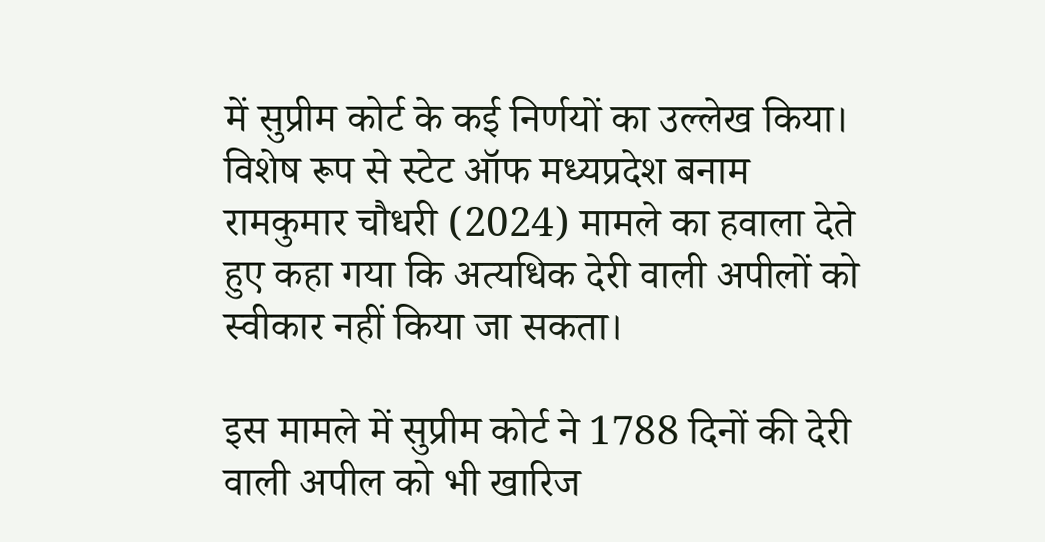में सुप्रीम कोर्ट के कई निर्णयों का उल्लेख किया। विशेष रूप से स्टेट ऑफ मध्यप्रदेश बनाम रामकुमार चौधरी (2024) मामले का हवाला देते हुए कहा गया कि अत्यधिक देरी वाली अपीलों को स्वीकार नहीं किया जा सकता।

इस मामले में सुप्रीम कोर्ट ने 1788 दिनों की देरी वाली अपील को भी खारिज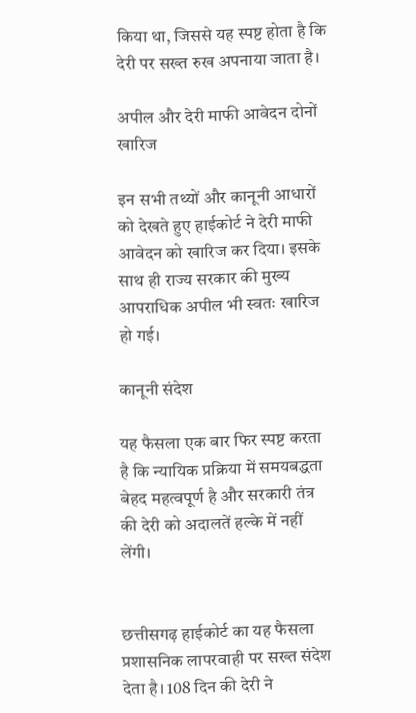किया था, जिससे यह स्पष्ट होता है कि देरी पर सख्त रुख अपनाया जाता है।

अपील और देरी माफी आवेदन दोनों खारिज

इन सभी तथ्यों और कानूनी आधारों को देखते हुए हाईकोर्ट ने देरी माफी आवेदन को खारिज कर दिया। इसके साथ ही राज्य सरकार की मुख्य आपराधिक अपील भी स्वतः खारिज हो गई।

कानूनी संदेश

यह फैसला एक बार फिर स्पष्ट करता है कि न्यायिक प्रक्रिया में समयबद्धता बेहद महत्वपूर्ण है और सरकारी तंत्र की देरी को अदालतें हल्के में नहीं लेंगी।


छत्तीसगढ़ हाईकोर्ट का यह फैसला प्रशासनिक लापरवाही पर सख्त संदेश देता है। 108 दिन की देरी ने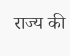राज्य की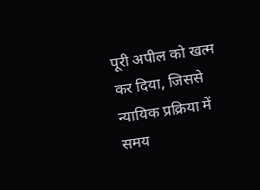पूरी अपील को खत्म कर दिया, जिससे न्यायिक प्रक्रिया में समय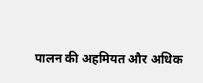पालन की अहमियत और अधिक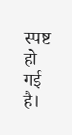स्पष्ट हो गई है।